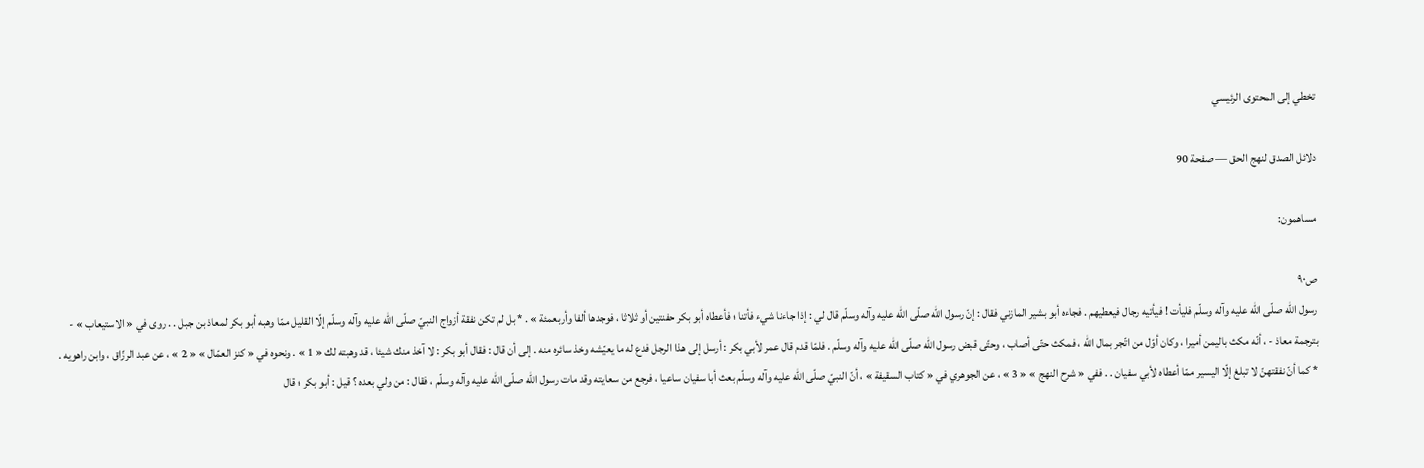تخطي إلى المحتوى الرئيسي

دلائل الصدق لنهج الحق — صفحة 90

مساهمون:

ص٩٠
رسول اللّه صلّى اللّه عليه وآله وسلّم فليأت ! فيأتيه رجال فيعطيهم . فجاءه أبو بشير المازني فقال : إنّ رسول اللّه صلّى اللّه عليه وآله وسلّم قال لي : إذا جاءنا شيء فأتنا ؛ فأعطاه أبو بكر حفنتين أو ثلاثا ، فوجدها ألفا وأربعمئة » . * بل لم تكن نفقة أزواج النبيّ صلّى اللّه عليه وآله وسلّم إلّا القليل ممّا وهبه أبو بكر لمعاذ بن جبل . . روى في « الاستيعاب » - بترجمة معاذ - ، أنّه مكث باليمن أميرا ، وكان أوّل من اتّجر بمال اللّه ، فمكث حتّى أصاب ، وحتّى قبض رسول اللّه صلّى اللّه عليه وآله وسلّم . فلمّا قدم قال عمر لأبي بكر : أرسل إلى هذا الرجل فدع له ما يعيّشه وخذ سائره منه . إلى أن قال : فقال أبو بكر : لا آخذ منك شيئا ، قد وهبته لك « 1 » . ونحوه في « كنز العمّال » « 2 » ، عن عبد الرزّاق ، وابن راهويه . * كما أنّ نفقتهنّ لا تبلغ إلّا اليسير ممّا أعطاه لأبي سفيان . . ففي « شرح النهج » « 3 » ، عن الجوهري في « كتاب السقيفة » ، أنّ النبيّ صلّى اللّه عليه وآله وسلّم بعث أبا سفيان ساعيا ، فرجع من سعايته وقد مات رسول اللّه صلّى اللّه عليه وآله وسلّم ، فقال : من ولي بعده ؟ قيل : أبو بكر ؛ قال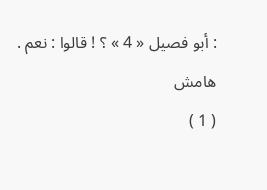: أبو فصيل « 4 » ؟ ! قالوا : نعم .
هامش
( 1 )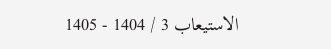الاستيعاب 3 / 1404 - 1405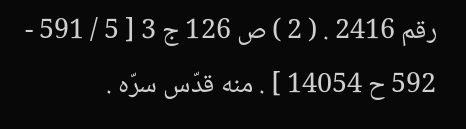رقم 2416 . ( 2 ) ص 126 ج 3 [ 5 / 591 - 592 ح 14054 ] . منه قدّس سرّه .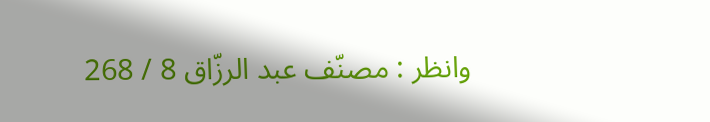وانظر : مصنّف عبد الرزّاق 8 / 268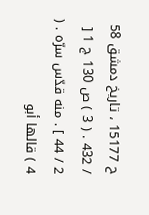ح 15177 ، تاريخ دمشق 58 / 432 . ( 3 ) ص 130 ج 1 [ 2 / 44 ] . منه قدّس سرّه . ( 4 ) قالها أبو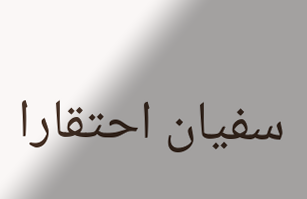سفيان احتقارا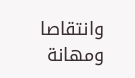وانتقاصا ومهانة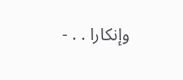وإنكارا . . -